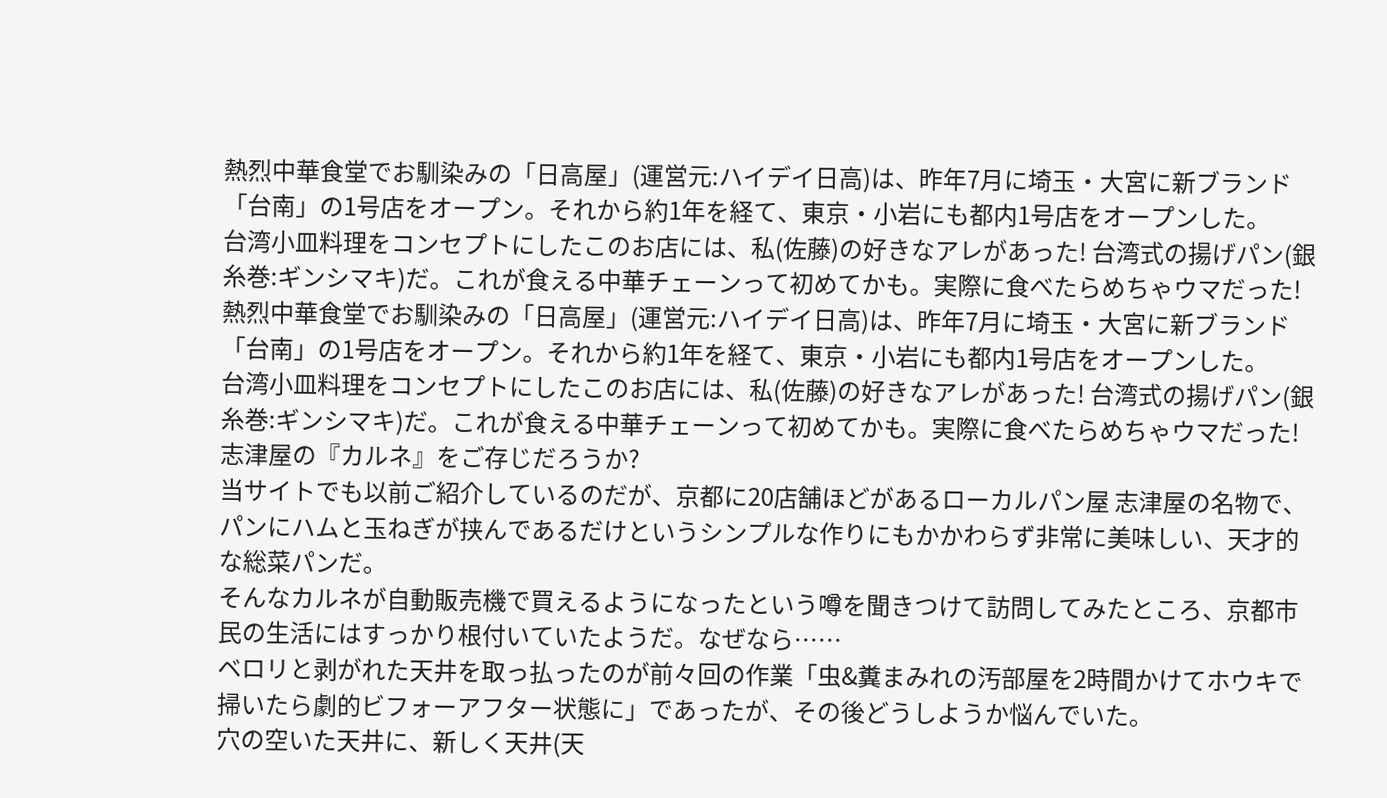熱烈中華食堂でお馴染みの「日高屋」(運営元:ハイデイ日高)は、昨年7月に埼玉・大宮に新ブランド「台南」の1号店をオープン。それから約1年を経て、東京・小岩にも都内1号店をオープンした。
台湾小皿料理をコンセプトにしたこのお店には、私(佐藤)の好きなアレがあった! 台湾式の揚げパン(銀糸巻:ギンシマキ)だ。これが食える中華チェーンって初めてかも。実際に食べたらめちゃウマだった!
熱烈中華食堂でお馴染みの「日高屋」(運営元:ハイデイ日高)は、昨年7月に埼玉・大宮に新ブランド「台南」の1号店をオープン。それから約1年を経て、東京・小岩にも都内1号店をオープンした。
台湾小皿料理をコンセプトにしたこのお店には、私(佐藤)の好きなアレがあった! 台湾式の揚げパン(銀糸巻:ギンシマキ)だ。これが食える中華チェーンって初めてかも。実際に食べたらめちゃウマだった!
志津屋の『カルネ』をご存じだろうか?
当サイトでも以前ご紹介しているのだが、京都に20店舗ほどがあるローカルパン屋 志津屋の名物で、パンにハムと玉ねぎが挟んであるだけというシンプルな作りにもかかわらず非常に美味しい、天才的な総菜パンだ。
そんなカルネが自動販売機で買えるようになったという噂を聞きつけて訪問してみたところ、京都市民の生活にはすっかり根付いていたようだ。なぜなら……
ベロリと剥がれた天井を取っ払ったのが前々回の作業「虫&糞まみれの汚部屋を2時間かけてホウキで掃いたら劇的ビフォーアフター状態に」であったが、その後どうしようか悩んでいた。
穴の空いた天井に、新しく天井(天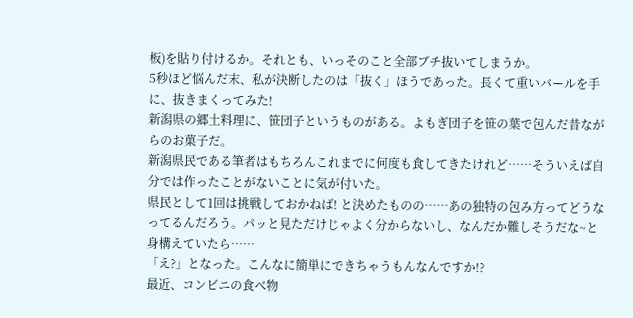板)を貼り付けるか。それとも、いっそのこと全部ブチ抜いてしまうか。
5秒ほど悩んだ末、私が決断したのは「抜く」ほうであった。長くて重いバールを手に、抜きまくってみた!
新潟県の郷土料理に、笹団子というものがある。よもぎ団子を笹の葉で包んだ昔ながらのお菓子だ。
新潟県民である筆者はもちろんこれまでに何度も食してきたけれど……そういえば自分では作ったことがないことに気が付いた。
県民として1回は挑戦しておかねば! と決めたものの……あの独特の包み方ってどうなってるんだろう。パッと見ただけじゃよく分からないし、なんだか難しそうだな~と身構えていたら……
「え?」となった。こんなに簡単にできちゃうもんなんですか!?
最近、コンビニの食べ物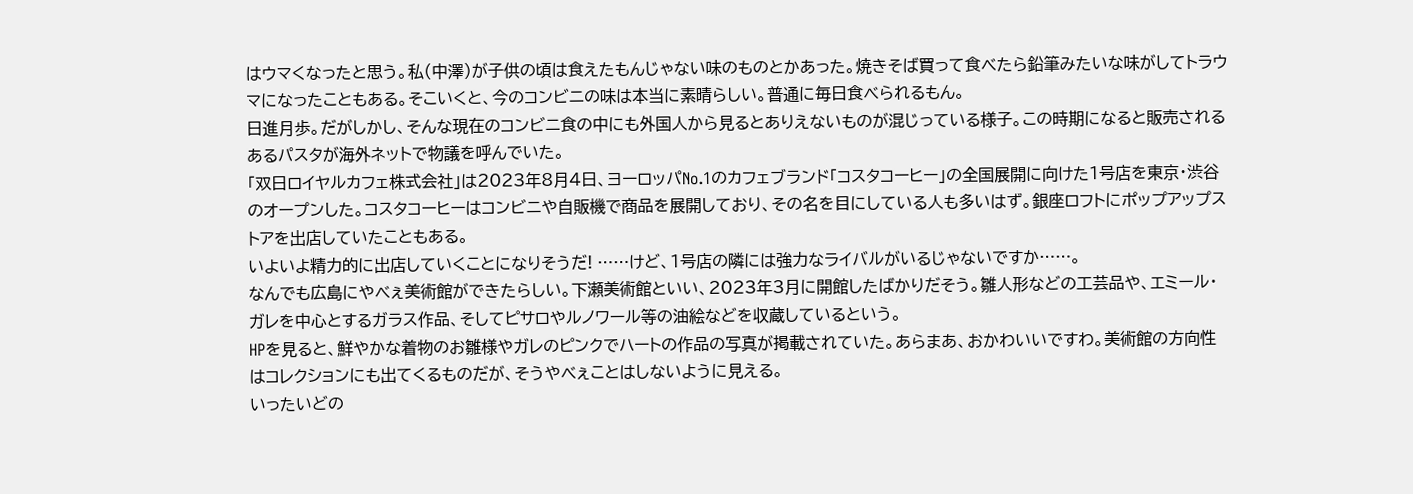はウマくなったと思う。私(中澤)が子供の頃は食えたもんじゃない味のものとかあった。焼きそば買って食べたら鉛筆みたいな味がしてトラウマになったこともある。そこいくと、今のコンビニの味は本当に素晴らしい。普通に毎日食べられるもん。
日進月歩。だがしかし、そんな現在のコンビニ食の中にも外国人から見るとありえないものが混じっている様子。この時期になると販売されるあるパスタが海外ネットで物議を呼んでいた。
「双日ロイヤルカフェ株式会社」は2023年8月4日、ヨーロッパNo.1のカフェブランド「コスタコーヒー」の全国展開に向けた1号店を東京・渋谷のオープンした。コスタコーヒーはコンビニや自販機で商品を展開しており、その名を目にしている人も多いはず。銀座ロフトにポップアップストアを出店していたこともある。
いよいよ精力的に出店していくことになりそうだ! ……けど、1号店の隣には強力なライバルがいるじゃないですか……。
なんでも広島にやべぇ美術館ができたらしい。下瀬美術館といい、2023年3月に開館したばかりだそう。雛人形などの工芸品や、エミール・ガレを中心とするガラス作品、そしてピサロやルノワール等の油絵などを収蔵しているという。
HPを見ると、鮮やかな着物のお雛様やガレのピンクでハートの作品の写真が掲載されていた。あらまあ、おかわいいですわ。美術館の方向性はコレクションにも出てくるものだが、そうやべぇことはしないように見える。
いったいどの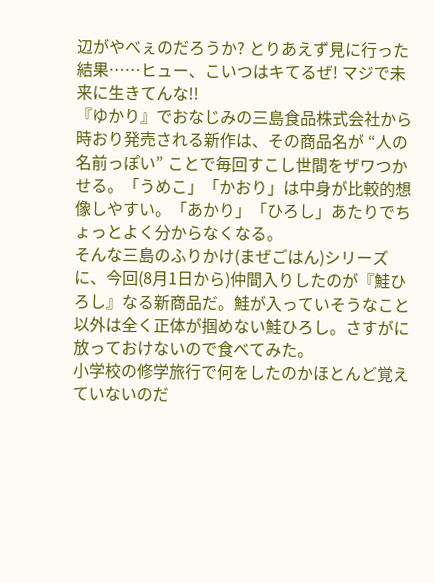辺がやべぇのだろうか? とりあえず見に行った結果……ヒュー、こいつはキてるぜ! マジで未来に生きてんな!!
『ゆかり』でおなじみの三島食品株式会社から時おり発売される新作は、その商品名が “人の名前っぽい” ことで毎回すこし世間をザワつかせる。「うめこ」「かおり」は中身が比較的想像しやすい。「あかり」「ひろし」あたりでちょっとよく分からなくなる。
そんな三島のふりかけ(まぜごはん)シリーズに、今回(8月1日から)仲間入りしたのが『鮭ひろし』なる新商品だ。鮭が入っていそうなこと以外は全く正体が掴めない鮭ひろし。さすがに放っておけないので食べてみた。
小学校の修学旅行で何をしたのかほとんど覚えていないのだ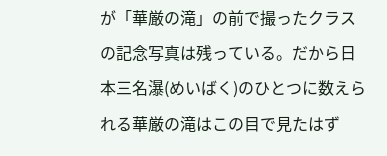が「華厳の滝」の前で撮ったクラスの記念写真は残っている。だから日本三名瀑(めいばく)のひとつに数えられる華厳の滝はこの目で見たはず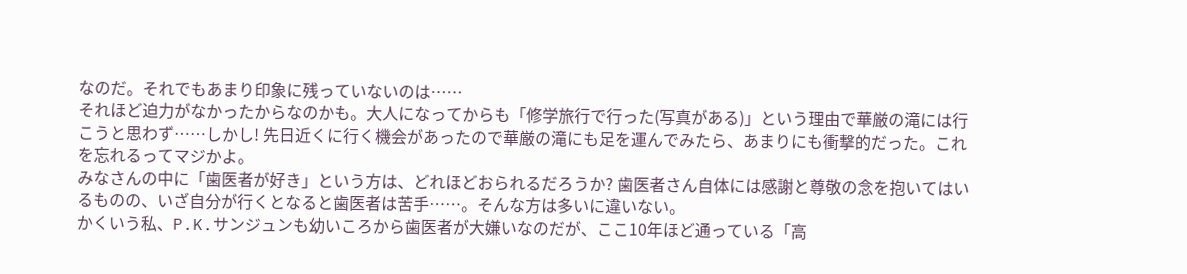なのだ。それでもあまり印象に残っていないのは……
それほど迫力がなかったからなのかも。大人になってからも「修学旅行で行った(写真がある)」という理由で華厳の滝には行こうと思わず……しかし! 先日近くに行く機会があったので華厳の滝にも足を運んでみたら、あまりにも衝撃的だった。これを忘れるってマジかよ。
みなさんの中に「歯医者が好き」という方は、どれほどおられるだろうか? 歯医者さん自体には感謝と尊敬の念を抱いてはいるものの、いざ自分が行くとなると歯医者は苦手……。そんな方は多いに違いない。
かくいう私、P.K.サンジュンも幼いころから歯医者が大嫌いなのだが、ここ10年ほど通っている「高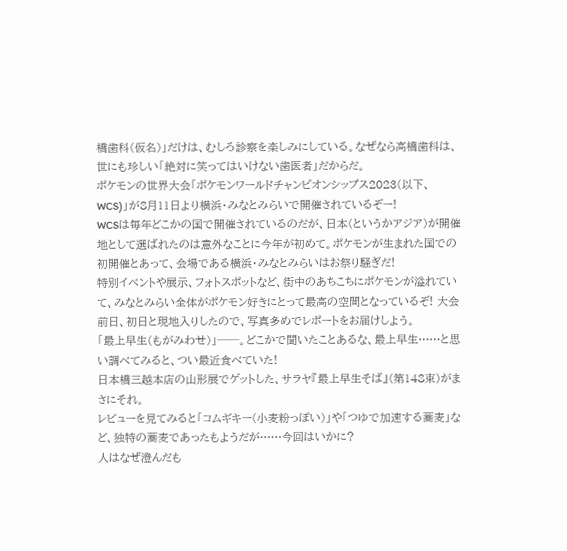橋歯科(仮名)」だけは、むしろ診察を楽しみにしている。なぜなら高橋歯科は、世にも珍しい「絶対に笑ってはいけない歯医者」だからだ。
ポケモンの世界大会「ポケモンワールドチャンピオンシップス2023(以下、WCS)」が8月11日より横浜・みなとみらいで開催されているぞー!
WCSは毎年どこかの国で開催されているのだが、日本(というかアジア)が開催地として選ばれたのは意外なことに今年が初めて。ポケモンが生まれた国での初開催とあって、会場である横浜・みなとみらいはお祭り騒ぎだ!
特別イベントや展示、フォトスポットなど、街中のあちこちにポケモンが溢れていて、みなとみらい全体がポケモン好きにとって最高の空間となっているぞ! 大会前日、初日と現地入りしたので、写真多めでレポートをお届けしよう。
「最上早生(もがみわせ)」──。どこかで聞いたことあるな、最上早生……と思い調べてみると、つい最近食べていた!
日本橋三越本店の山形展でゲットした、サラヤ『最上早生そば』(第148束)がまさにそれ。
レビューを見てみると「コムギキー(小麦粉っぽい)」や「つゆで加速する蕎麦」など、独特の蕎麦であったもようだが……今回はいかに?
人はなぜ澄んだも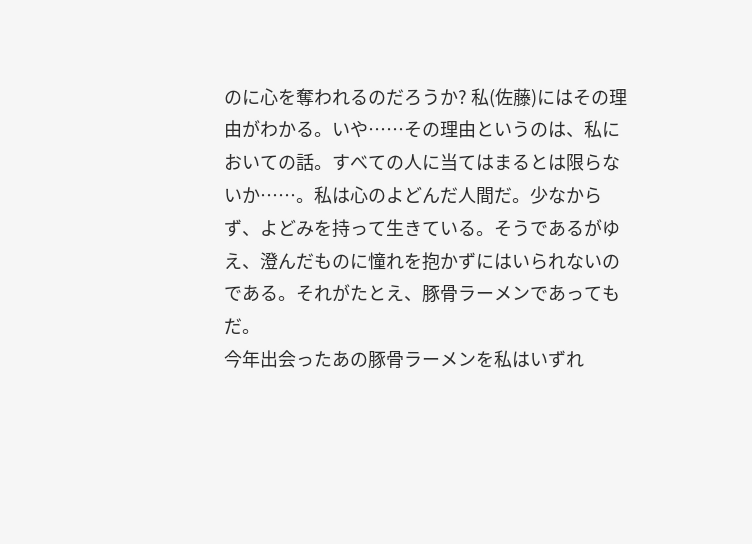のに心を奪われるのだろうか? 私(佐藤)にはその理由がわかる。いや……その理由というのは、私においての話。すべての人に当てはまるとは限らないか……。私は心のよどんだ人間だ。少なからず、よどみを持って生きている。そうであるがゆえ、澄んだものに憧れを抱かずにはいられないのである。それがたとえ、豚骨ラーメンであってもだ。
今年出会ったあの豚骨ラーメンを私はいずれ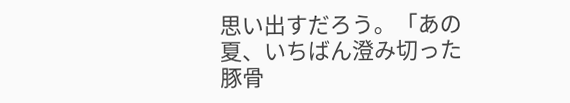思い出すだろう。「あの夏、いちばん澄み切った豚骨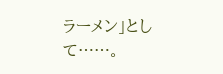ラーメン」として……。